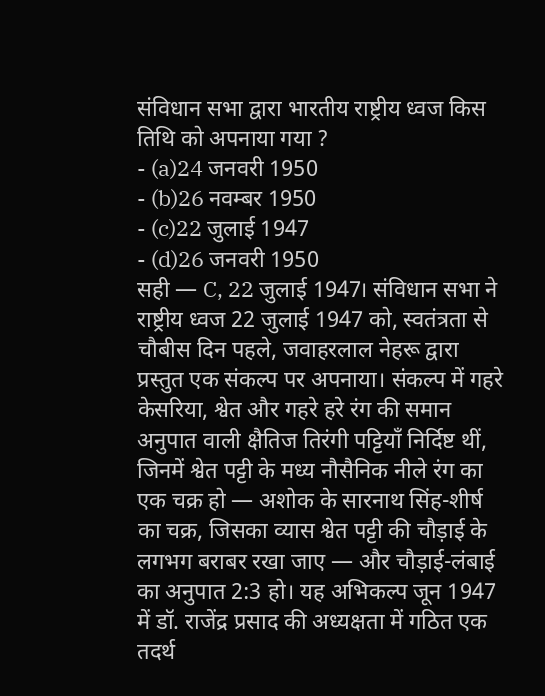संविधान सभा द्वारा भारतीय राष्ट्रीय ध्वज किस तिथि को अपनाया गया ?
- (a)24 जनवरी 1950
- (b)26 नवम्बर 1950
- (c)22 जुलाई 1947
- (d)26 जनवरी 1950
सही — C, 22 जुलाई 1947। संविधान सभा ने राष्ट्रीय ध्वज 22 जुलाई 1947 को, स्वतंत्रता से चौबीस दिन पहले, जवाहरलाल नेहरू द्वारा प्रस्तुत एक संकल्प पर अपनाया। संकल्प में गहरे केसरिया, श्वेत और गहरे हरे रंग की समान अनुपात वाली क्षैतिज तिरंगी पट्टियाँ निर्दिष्ट थीं, जिनमें श्वेत पट्टी के मध्य नौसैनिक नीले रंग का एक चक्र हो — अशोक के सारनाथ सिंह-शीर्ष का चक्र, जिसका व्यास श्वेत पट्टी की चौड़ाई के लगभग बराबर रखा जाए — और चौड़ाई-लंबाई का अनुपात 2:3 हो। यह अभिकल्प जून 1947 में डॉ. राजेंद्र प्रसाद की अध्यक्षता में गठित एक तदर्थ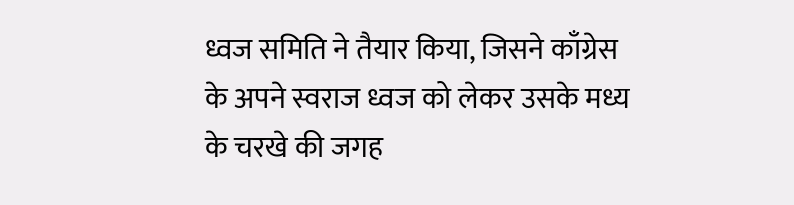ध्वज समिति ने तैयार किया, जिसने काँग्रेस के अपने स्वराज ध्वज को लेकर उसके मध्य के चरखे की जगह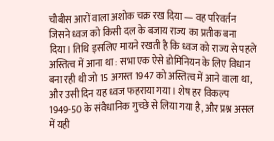चौबीस आरों वाला अशोक चक्र रख दिया — वह परिवर्तन जिसने ध्वज को किसी दल के बजाय राज्य का प्रतीक बना दिया। तिथि इसलिए मायने रखती है कि ध्वज को राज्य से पहले अस्तित्व में आना था : सभा एक ऐसे डोमिनियन के लिए विधान बना रही थी जो 15 अगस्त 1947 को अस्तित्व में आने वाला था, और उसी दिन यह ध्वज फहराया गया। शेष हर विकल्प 1949-50 के संवैधानिक गुच्छे से लिया गया है, और प्रश्न असल में यही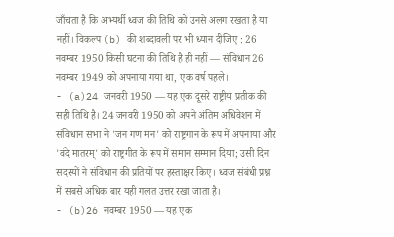जाँचता है कि अभ्यर्थी ध्वज की तिथि को उनसे अलग रखता है या नहीं। विकल्प (b) की शब्दावली पर भी ध्यान दीजिए : 26 नवम्बर 1950 किसी घटना की तिथि है ही नहीं — संविधान 26 नवम्बर 1949 को अपनाया गया था, एक वर्ष पहले।
- (a)24 जनवरी 1950 — यह एक दूसरे राष्ट्रीय प्रतीक की सही तिथि है। 24 जनवरी 1950 को अपने अंतिम अधिवेशन में संविधान सभा ने 'जन गण मन' को राष्ट्रगान के रूप में अपनाया और 'वंदे मातरम्' को राष्ट्रगीत के रूप में समान सम्मान दिया; उसी दिन सदस्यों ने संविधान की प्रतियों पर हस्ताक्षर किए। ध्वज संबंधी प्रश्न में सबसे अधिक बार यही गलत उत्तर रखा जाता है।
- (b)26 नवम्बर 1950 — यह एक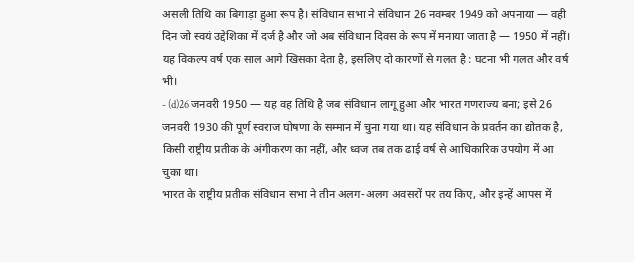असली तिथि का बिगाड़ा हुआ रूप है। संविधान सभा ने संविधान 26 नवम्बर 1949 को अपनाया — वही दिन जो स्वयं उद्देशिका में दर्ज है और जो अब संविधान दिवस के रूप में मनाया जाता है — 1950 में नहीं। यह विकल्प वर्ष एक साल आगे खिसका देता है, इसलिए दो कारणों से गलत है : घटना भी गलत और वर्ष भी।
- (d)26 जनवरी 1950 — यह वह तिथि है जब संविधान लागू हुआ और भारत गणराज्य बना; इसे 26 जनवरी 1930 की पूर्ण स्वराज घोषणा के सम्मान में चुना गया था। यह संविधान के प्रवर्तन का द्योतक है, किसी राष्ट्रीय प्रतीक के अंगीकरण का नहीं, और ध्वज तब तक ढाई वर्ष से आधिकारिक उपयोग में आ चुका था।
भारत के राष्ट्रीय प्रतीक संविधान सभा ने तीन अलग-अलग अवसरों पर तय किए, और इन्हें आपस में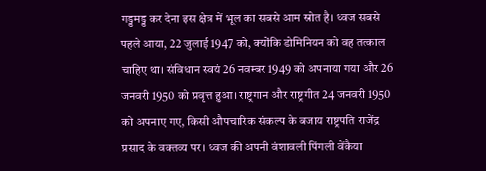गड्डमड्ड कर देना इस क्षेत्र में भूल का सबसे आम स्रोत है। ध्वज सबसे पहले आया, 22 जुलाई 1947 को, क्योंकि डोमिनियन को वह तत्काल चाहिए था। संविधान स्वयं 26 नवम्बर 1949 को अपनाया गया और 26 जनवरी 1950 को प्रवृत्त हुआ। राष्ट्रगान और राष्ट्रगीत 24 जनवरी 1950 को अपनाए गए, किसी औपचारिक संकल्प के बजाय राष्ट्रपति राजेंद्र प्रसाद के वक्तव्य पर। ध्वज की अपनी वंशावली पिंगली वेंकैया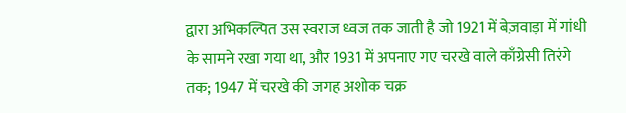द्वारा अभिकल्पित उस स्वराज ध्वज तक जाती है जो 1921 में बेज़वाड़ा में गांधी के सामने रखा गया था, और 1931 में अपनाए गए चरखे वाले काँग्रेसी तिरंगे तक; 1947 में चरखे की जगह अशोक चक्र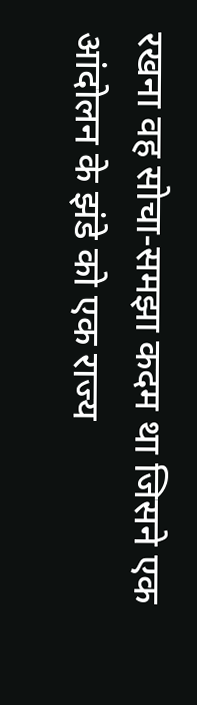रखना वह सोचा-समझा कदम था जिसने एक आंदोलन के झंडे को एक राज्य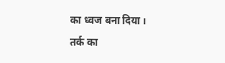का ध्वज बना दिया।
तर्क का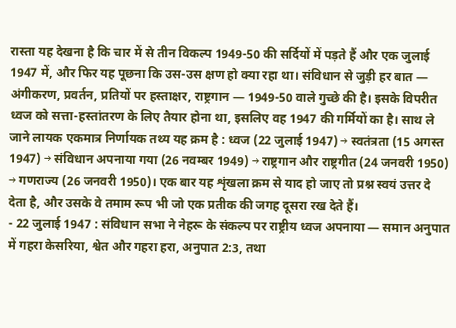रास्ता यह देखना है कि चार में से तीन विकल्प 1949-50 की सर्दियों में पड़ते हैं और एक जुलाई 1947 में, और फिर यह पूछना कि उस-उस क्षण हो क्या रहा था। संविधान से जुड़ी हर बात — अंगीकरण, प्रवर्तन, प्रतियों पर हस्ताक्षर, राष्ट्रगान — 1949-50 वाले गुच्छे की है। इसके विपरीत ध्वज को सत्ता-हस्तांतरण के लिए तैयार होना था, इसलिए वह 1947 की गर्मियों का है। साथ ले जाने लायक एकमात्र निर्णायक तथ्य यह क्रम है : ध्वज (22 जुलाई 1947) → स्वतंत्रता (15 अगस्त 1947) → संविधान अपनाया गया (26 नवम्बर 1949) → राष्ट्रगान और राष्ट्रगीत (24 जनवरी 1950) → गणराज्य (26 जनवरी 1950)। एक बार यह शृंखला क्रम से याद हो जाए तो प्रश्न स्वयं उत्तर दे देता है, और उसके वे तमाम रूप भी जो एक प्रतीक की जगह दूसरा रख देते हैं।
- 22 जुलाई 1947 : संविधान सभा ने नेहरू के संकल्प पर राष्ट्रीय ध्वज अपनाया — समान अनुपात में गहरा केसरिया, श्वेत और गहरा हरा, अनुपात 2:3, तथा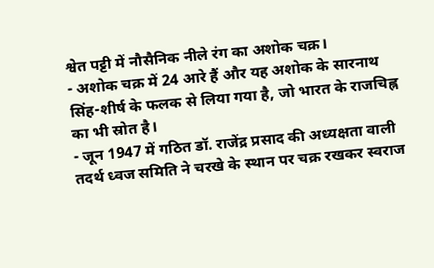श्वेत पट्टी में नौसैनिक नीले रंग का अशोक चक्र।
- अशोक चक्र में 24 आरे हैं और यह अशोक के सारनाथ सिंह-शीर्ष के फलक से लिया गया है, जो भारत के राजचिह्न का भी स्रोत है।
- जून 1947 में गठित डॉ. राजेंद्र प्रसाद की अध्यक्षता वाली तदर्थ ध्वज समिति ने चरखे के स्थान पर चक्र रखकर स्वराज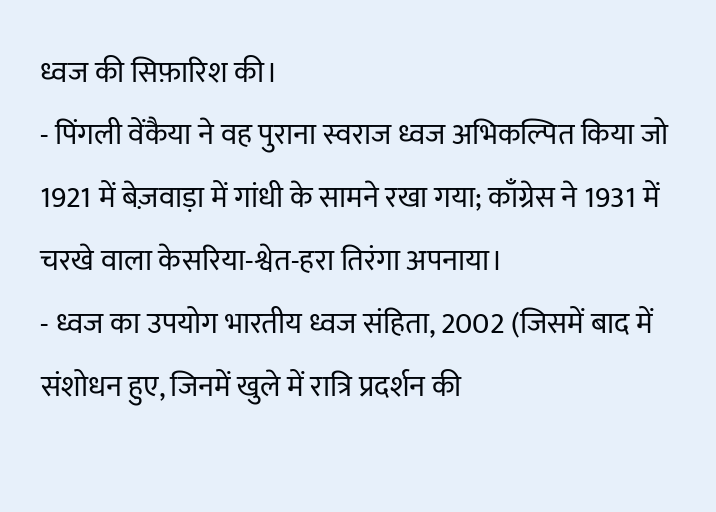ध्वज की सिफ़ारिश की।
- पिंगली वेंकैया ने वह पुराना स्वराज ध्वज अभिकल्पित किया जो 1921 में बेज़वाड़ा में गांधी के सामने रखा गया; काँग्रेस ने 1931 में चरखे वाला केसरिया-श्वेत-हरा तिरंगा अपनाया।
- ध्वज का उपयोग भारतीय ध्वज संहिता, 2002 (जिसमें बाद में संशोधन हुए, जिनमें खुले में रात्रि प्रदर्शन की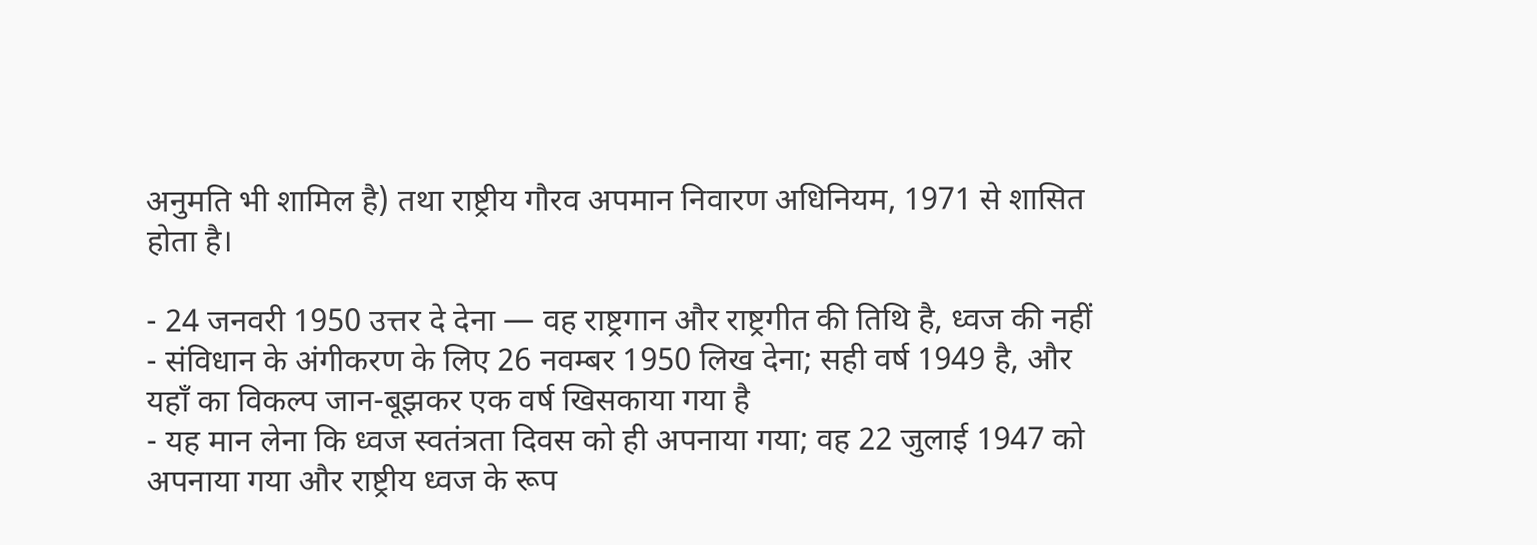अनुमति भी शामिल है) तथा राष्ट्रीय गौरव अपमान निवारण अधिनियम, 1971 से शासित होता है।

- 24 जनवरी 1950 उत्तर दे देना — वह राष्ट्रगान और राष्ट्रगीत की तिथि है, ध्वज की नहीं
- संविधान के अंगीकरण के लिए 26 नवम्बर 1950 लिख देना; सही वर्ष 1949 है, और यहाँ का विकल्प जान-बूझकर एक वर्ष खिसकाया गया है
- यह मान लेना कि ध्वज स्वतंत्रता दिवस को ही अपनाया गया; वह 22 जुलाई 1947 को अपनाया गया और राष्ट्रीय ध्वज के रूप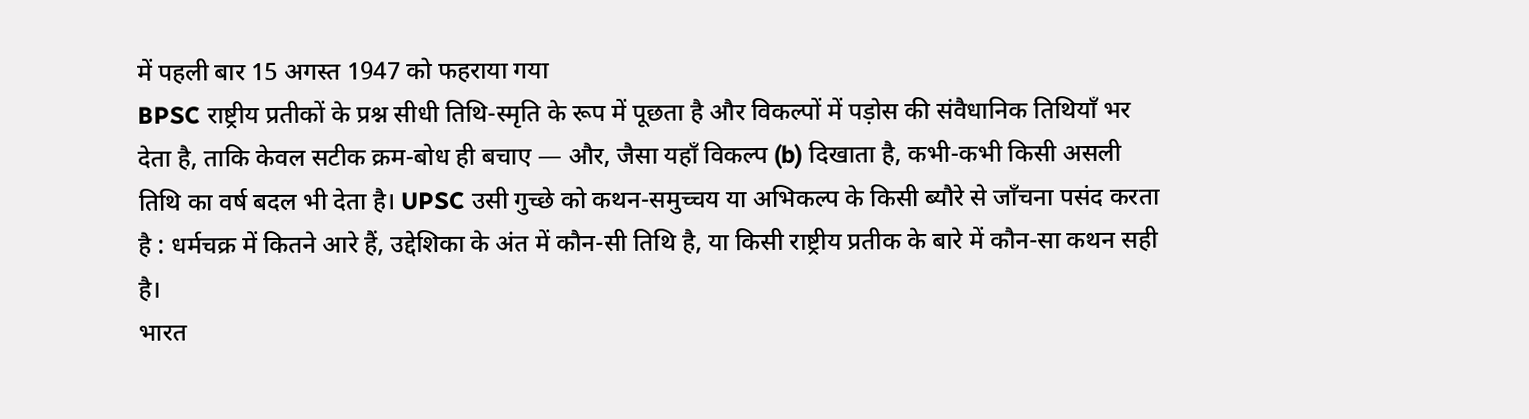में पहली बार 15 अगस्त 1947 को फहराया गया
BPSC राष्ट्रीय प्रतीकों के प्रश्न सीधी तिथि-स्मृति के रूप में पूछता है और विकल्पों में पड़ोस की संवैधानिक तिथियाँ भर देता है, ताकि केवल सटीक क्रम-बोध ही बचाए — और, जैसा यहाँ विकल्प (b) दिखाता है, कभी-कभी किसी असली तिथि का वर्ष बदल भी देता है। UPSC उसी गुच्छे को कथन-समुच्चय या अभिकल्प के किसी ब्यौरे से जाँचना पसंद करता है : धर्मचक्र में कितने आरे हैं, उद्देशिका के अंत में कौन-सी तिथि है, या किसी राष्ट्रीय प्रतीक के बारे में कौन-सा कथन सही है।
भारत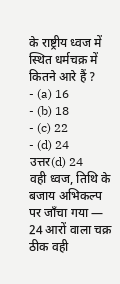के राष्ट्रीय ध्वज में स्थित धर्मचक्र में कितने आरे हैं ?
- (a) 16
- (b) 18
- (c) 22
- (d) 24
उत्तर(d) 24
वही ध्वज, तिथि के बजाय अभिकल्प पर जाँचा गया — 24 आरों वाला चक्र ठीक वही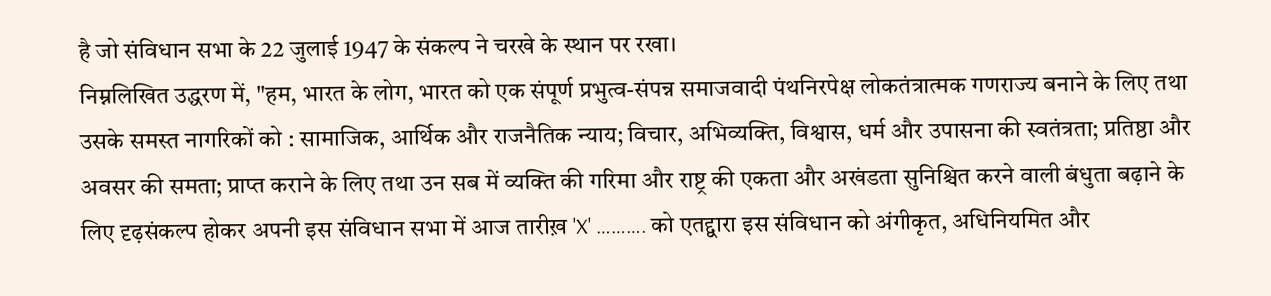है जो संविधान सभा के 22 जुलाई 1947 के संकल्प ने चरखे के स्थान पर रखा।
निम्नलिखित उद्धरण में, "हम, भारत के लोग, भारत को एक संपूर्ण प्रभुत्व-संपन्न समाजवादी पंथनिरपेक्ष लोकतंत्रात्मक गणराज्य बनाने के लिए तथा उसके समस्त नागरिकों को : सामाजिक, आर्थिक और राजनैतिक न्याय; विचार, अभिव्यक्ति, विश्वास, धर्म और उपासना की स्वतंत्रता; प्रतिष्ठा और अवसर की समता; प्राप्त कराने के लिए तथा उन सब में व्यक्ति की गरिमा और राष्ट्र की एकता और अखंडता सुनिश्चित करने वाली बंधुता बढ़ाने के लिए दृढ़संकल्प होकर अपनी इस संविधान सभा में आज तारीख़ 'X' ………. को एतद्द्वारा इस संविधान को अंगीकृत, अधिनियमित और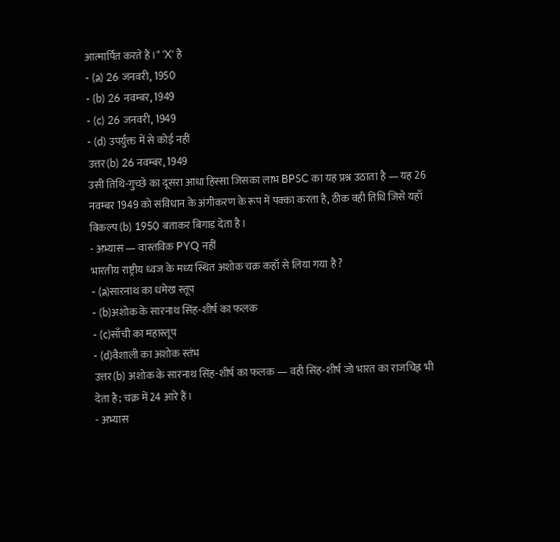आत्मार्पित करते हैं।" 'X' है
- (a) 26 जनवरी, 1950
- (b) 26 नवम्बर, 1949
- (c) 26 जनवरी, 1949
- (d) उपर्युक्त में से कोई नहीं
उत्तर(b) 26 नवम्बर, 1949
उसी तिथि-गुच्छे का दूसरा आधा हिस्सा जिसका लाभ BPSC का यह प्रश्न उठाता है — यह 26 नवम्बर 1949 को संविधान के अंगीकरण के रूप में पक्का करता है, ठीक वही तिथि जिसे यहाँ विकल्प (b) 1950 बताकर बिगाड़ देता है।
- अभ्यास — वास्तविक PYQ नहीं
भारतीय राष्ट्रीय ध्वज के मध्य स्थित अशोक चक्र कहाँ से लिया गया है ?
- (a)सारनाथ का धमेख स्तूप
- (b)अशोक के सारनाथ सिंह-शीर्ष का फलक
- (c)साँची का महास्तूप
- (d)वैशाली का अशोक स्तंभ
उत्तर(b) अशोक के सारनाथ सिंह-शीर्ष का फलक — वही सिंह-शीर्ष जो भारत का राजचिह्न भी देता है; चक्र में 24 आरे हैं।
- अभ्यास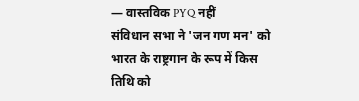— वास्तविक PYQ नहीं
संविधान सभा ने 'जन गण मन' को भारत के राष्ट्रगान के रूप में किस तिथि को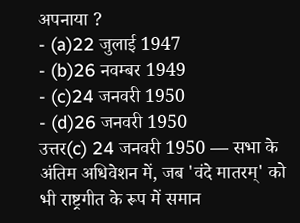अपनाया ?
- (a)22 जुलाई 1947
- (b)26 नवम्बर 1949
- (c)24 जनवरी 1950
- (d)26 जनवरी 1950
उत्तर(c) 24 जनवरी 1950 — सभा के अंतिम अधिवेशन में, जब 'वंदे मातरम्' को भी राष्ट्रगीत के रूप में समान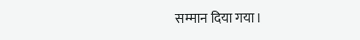सम्मान दिया गया।